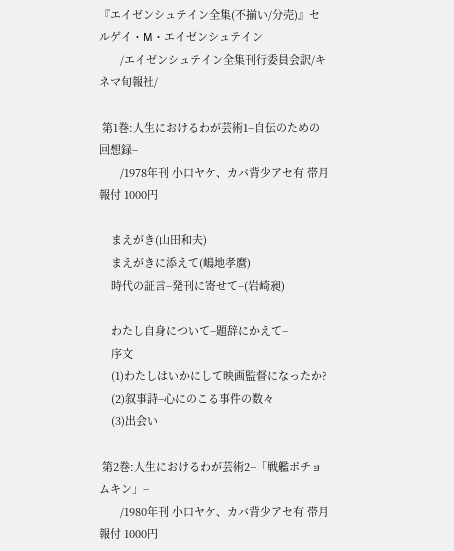『エイゼンシュテイン全集(不揃い/分売)』セルゲイ・M・エイゼンシュテイン
       /エイゼンシュテイン全集刊行委員会訳/キネマ旬報社/

 第1巻:人生におけるわが芸術1−自伝のための回想録−
       /1978年刊 小口ヤケ、カバ背少アセ有 帯月報付 1000円

    まえがき(山田和夫)
    まえがきに添えて(嶋地孝麿)
    時代の証言−発刊に寄せて−(岩崎昶)

    わたし自身について−題辞にかえて−
    序文
    (1)わたしはいかにして映画監督になったか?
    (2)叙事詩−心にのこる事件の数々
    (3)出会い

 第2巻:人生におけるわが芸術2−「戦艦ポチョムキン」−
       /1980年刊 小口ヤケ、カバ背少アセ有 帯月報付 1000円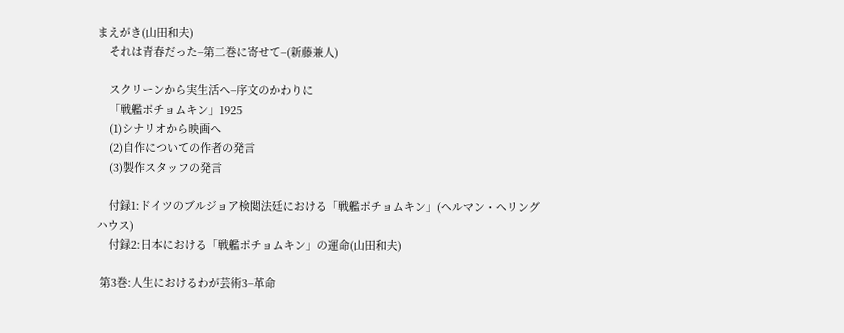まえがき(山田和夫)
    それは青春だった−第二巻に寄せて−(新藤兼人)

    スクリーンから実生活へ−序文のかわりに
    「戦艦ポチョムキン」1925
    (1)シナリオから映画へ
    (2)自作についての作者の発言
    (3)製作スタッフの発言

    付録1:ドイツのブルジョア検閲法廷における「戦艦ポチョムキン」(ヘルマン・ヘリングハウス)
    付録2:日本における「戦艦ポチョムキン」の運命(山田和夫)

 第3巻:人生におけるわが芸術3−革命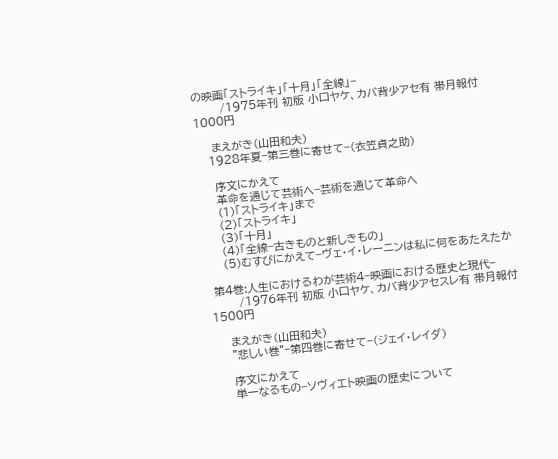の映画「ストライキ」「十月」「全線」−
       /1975年刊 初版 小口ヤケ、カバ背少アセ有 帯月報付 1000円

    まえがき(山田和夫)
   1928年夏−第三巻に寄せて−(衣笠貞之助)

    序文にかえて
    革命を通じて芸術へ−芸術を通じて革命へ
    (1)「ストライキ」まで
    (2)「ストライキ」
    (3)「十月」
    (4)「全線−古きものと新しきもの」
    (5)むすびにかえて−ヴェ・イ・レーニンは私に何をあたえたか

 第4巻:人生におけるわが芸術4−映画における歴史と現代−
       /1976年刊 初版 小口ヤケ、カバ背少アセスレ有 帯月報付 1500円

    まえがき(山田和夫)
    "悲しい巻"−第四巻に寄せて−(ジェイ・レイダ)

    序文にかえて
    単一なるもの−ソヴィエト映画の歴史について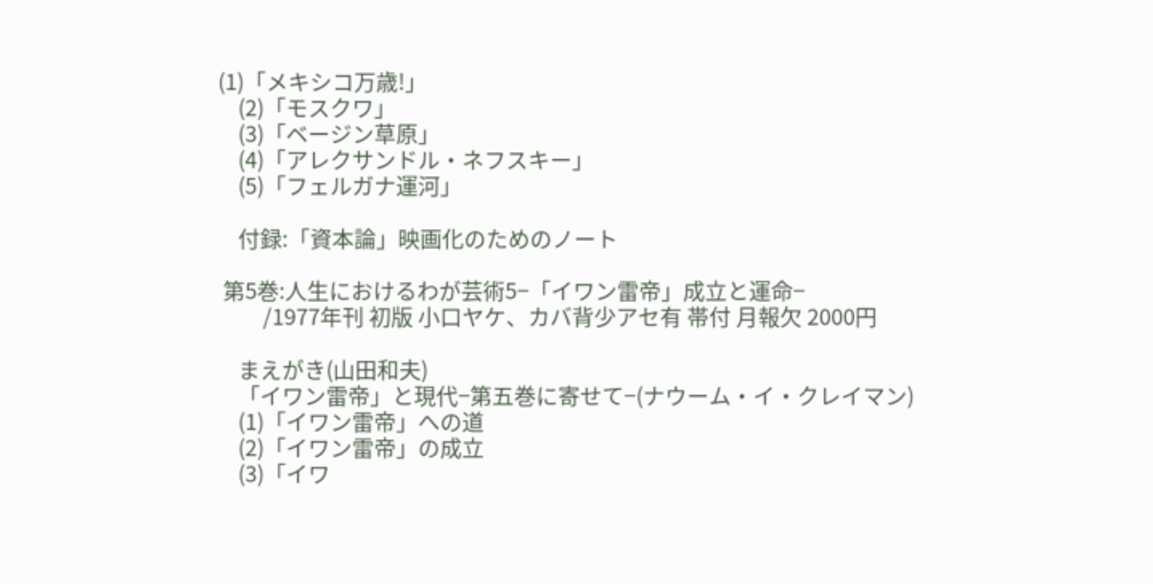(1)「メキシコ万歳!」
    (2)「モスクワ」
    (3)「ベージン草原」
    (4)「アレクサンドル・ネフスキー」
    (5)「フェルガナ運河」

    付録:「資本論」映画化のためのノート

 第5巻:人生におけるわが芸術5−「イワン雷帝」成立と運命−
         /1977年刊 初版 小口ヤケ、カバ背少アセ有 帯付 月報欠 2000円

    まえがき(山田和夫)
    「イワン雷帝」と現代−第五巻に寄せて−(ナウーム・イ・クレイマン)
    (1)「イワン雷帝」への道
    (2)「イワン雷帝」の成立
    (3)「イワ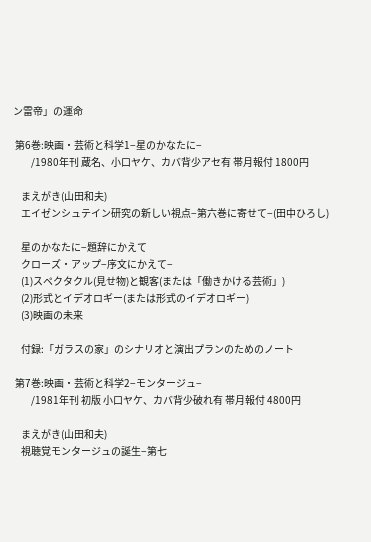ン雷帝」の運命

 第6巻:映画・芸術と科学1−星のかなたに−
         /1980年刊 蔵名、小口ヤケ、カバ背少アセ有 帯月報付 1800円

    まえがき(山田和夫)
    エイゼンシュテイン研究の新しい視点−第六巻に寄せて−(田中ひろし)

    星のかなたに−題辞にかえて
    クローズ・アップ−序文にかえて−
    (1)スペクタクル(見せ物)と観客(または「働きかける芸術」)
    (2)形式とイデオロギー(または形式のイデオロギー)
    (3)映画の未来

    付録:「ガラスの家」のシナリオと演出プランのためのノート

 第7巻:映画・芸術と科学2−モンタージュ−
         /1981年刊 初版 小口ヤケ、カバ背少破れ有 帯月報付 4800円

    まえがき(山田和夫)
    視聴覚モンタージュの誕生−第七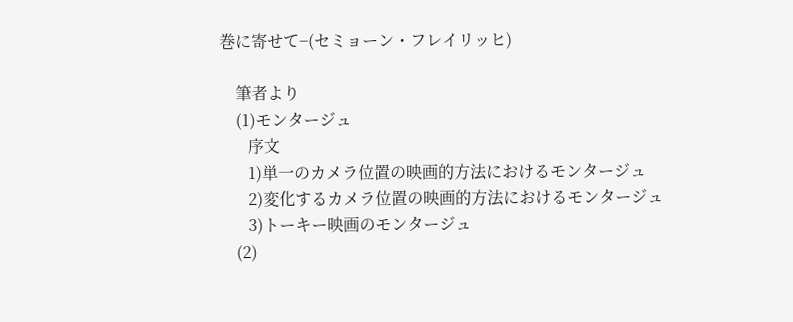巻に寄せて−(セミョーン・フレイリッヒ)

    筆者より
    (1)モンタージュ
       序文
       1)単一のカメラ位置の映画的方法におけるモンタージュ
       2)変化するカメラ位置の映画的方法におけるモンタージュ
       3)トーキー映画のモンタージュ
    (2)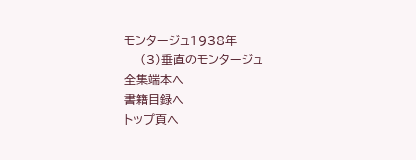モンタージュ1938年
    (3)垂直のモンタージュ
全集端本へ
書籍目録へ
トップ頁へ